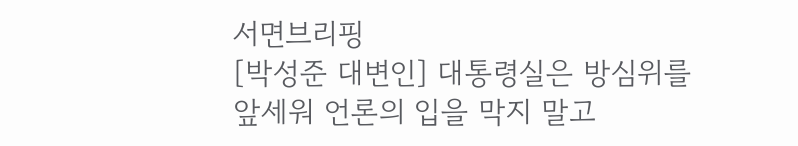서면브리핑
[박성준 대변인] 대통령실은 방심위를 앞세워 언론의 입을 막지 말고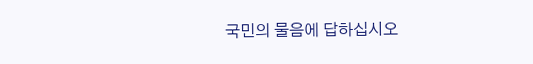국민의 물음에 답하십시오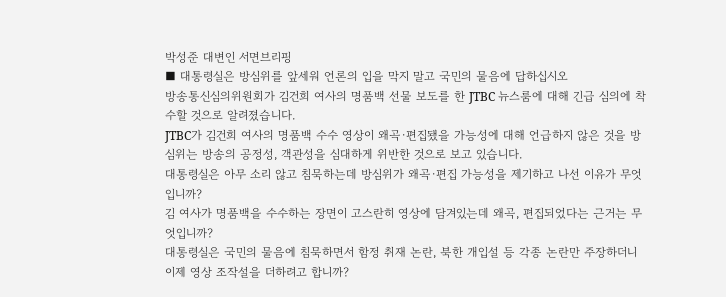박성준 대변인 서면브리핑
■ 대통령실은 방심위를 앞세워 언론의 입을 막지 말고 국민의 물음에 답하십시오
방송통신심의위원회가 김건희 여사의 명품백 선물 보도를 한 JTBC 뉴스룸에 대해 긴급 심의에 착수할 것으로 알려졌습니다.
JTBC가 김건희 여사의 명품백 수수 영상이 왜곡·편집됐을 가능성에 대해 언급하지 않은 것을 방심위는 방송의 공정성, 객관성을 심대하게 위반한 것으로 보고 있습니다.
대통령실은 아무 소리 않고 침묵하는데 방심위가 왜곡·편집 가능성을 제기하고 나선 이유가 무엇입니까?
김 여사가 명품백을 수수하는 장면이 고스란히 영상에 담겨있는데 왜곡, 편집되었다는 근거는 무엇입니까?
대통령실은 국민의 물음에 침묵하면서 함정 취재 논란, 북한 개입설 등 각종 논란만 주장하더니 이제 영상 조작설을 더하려고 합니까?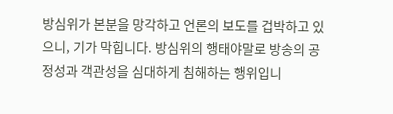방심위가 본분을 망각하고 언론의 보도를 겁박하고 있으니, 기가 막힙니다. 방심위의 행태야말로 방송의 공정성과 객관성을 심대하게 침해하는 행위입니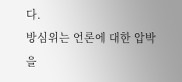다.
방심위는 언론에 대한 압박을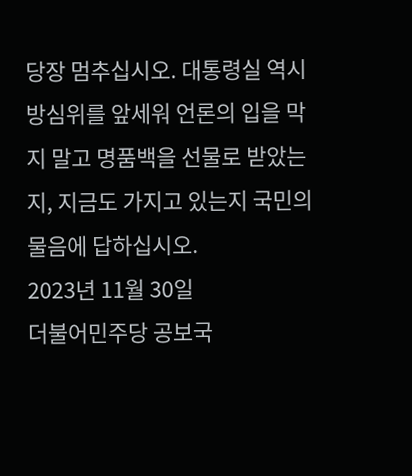당장 멈추십시오. 대통령실 역시 방심위를 앞세워 언론의 입을 막지 말고 명품백을 선물로 받았는지, 지금도 가지고 있는지 국민의 물음에 답하십시오.
2023년 11월 30일
더불어민주당 공보국